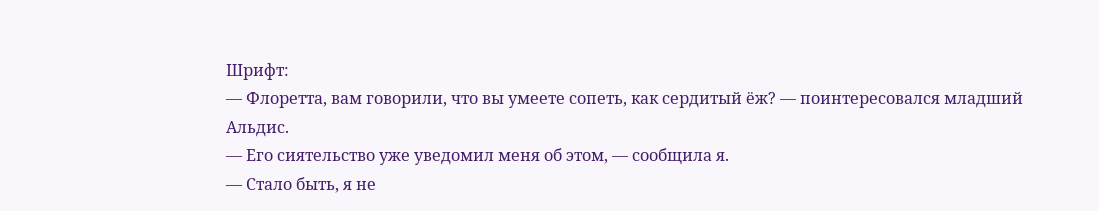Шрифт:
— Флоретта, вам говорили, что вы умеете сопеть, как сердитый ёж? — поинтересовался младший Альдис.
— Его сиятельство уже уведомил меня об этом, — сообщила я.
— Стало быть, я не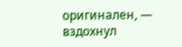оригинален, — вздохнул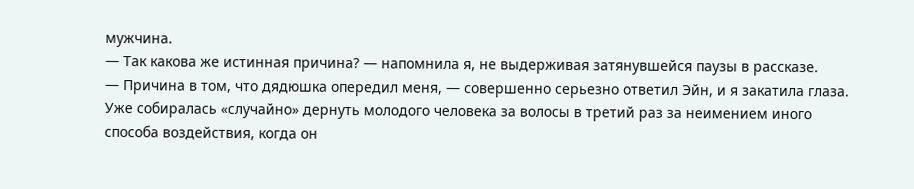мужчина.
— Так какова же истинная причина? — напомнила я, не выдерживая затянувшейся паузы в рассказе.
— Причина в том, что дядюшка опередил меня, — совершенно серьезно ответил Эйн, и я закатила глаза. Уже собиралась «случайно» дернуть молодого человека за волосы в третий раз за неимением иного способа воздействия, когда он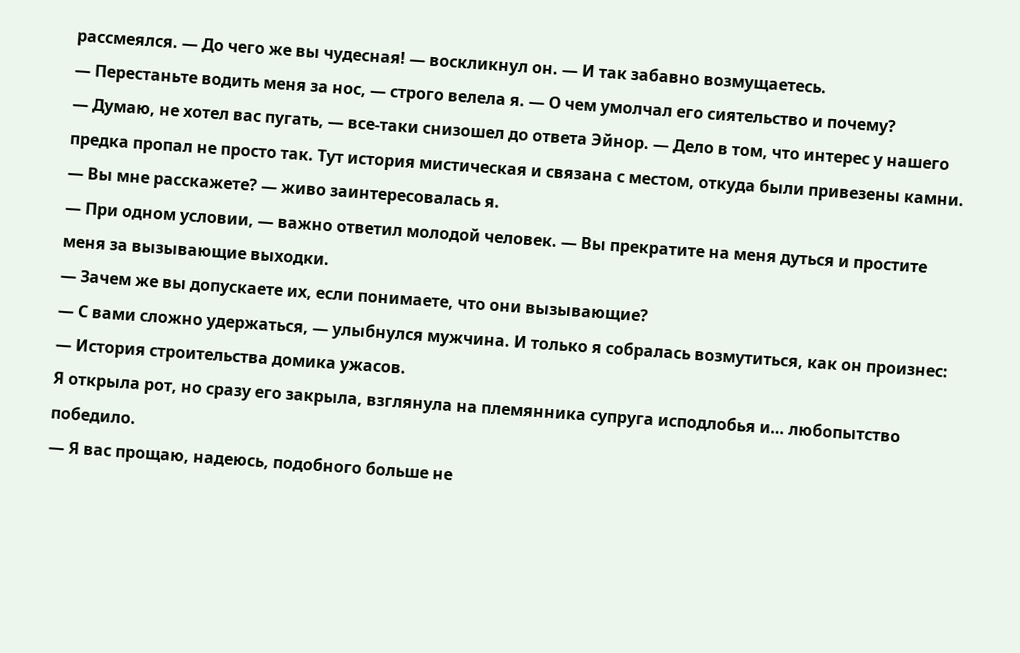рассмеялся. — До чего же вы чудесная! — воскликнул он. — И так забавно возмущаетесь.
— Перестаньте водить меня за нос, — строго велела я. — О чем умолчал его сиятельство и почему?
— Думаю, не хотел вас пугать, — все-таки снизошел до ответа Эйнор. — Дело в том, что интерес у нашего предка пропал не просто так. Тут история мистическая и связана с местом, откуда были привезены камни.
— Вы мне расскажете? — живо заинтересовалась я.
— При одном условии, — важно ответил молодой человек. — Вы прекратите на меня дуться и простите меня за вызывающие выходки.
— Зачем же вы допускаете их, если понимаете, что они вызывающие?
— С вами сложно удержаться, — улыбнулся мужчина. И только я собралась возмутиться, как он произнес: — История строительства домика ужасов.
Я открыла рот, но сразу его закрыла, взглянула на племянника супруга исподлобья и… любопытство победило.
— Я вас прощаю, надеюсь, подобного больше не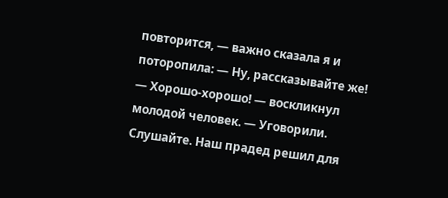повторится, — важно сказала я и поторопила: — Ну, рассказывайте же!
— Хорошо-хорошо! — воскликнул молодой человек. — Уговорили. Слушайте. Наш прадед решил для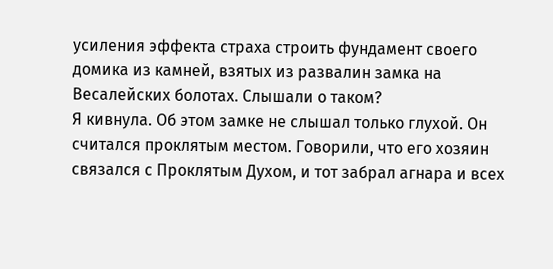усиления эффекта страха строить фундамент своего домика из камней, взятых из развалин замка на Весалейских болотах. Слышали о таком?
Я кивнула. Об этом замке не слышал только глухой. Он считался проклятым местом. Говорили, что его хозяин связался с Проклятым Духом, и тот забрал агнара и всех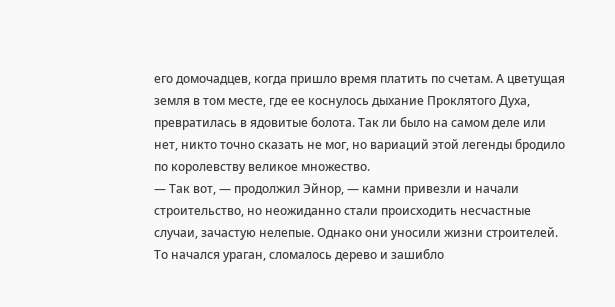его домочадцев, когда пришло время платить по счетам. А цветущая земля в том месте, где ее коснулось дыхание Проклятого Духа, превратилась в ядовитые болота. Так ли было на самом деле или нет, никто точно сказать не мог, но вариаций этой легенды бродило по королевству великое множество.
— Так вот, — продолжил Эйнор, — камни привезли и начали строительство, но неожиданно стали происходить несчастные случаи, зачастую нелепые. Однако они уносили жизни строителей. То начался ураган, сломалось дерево и зашибло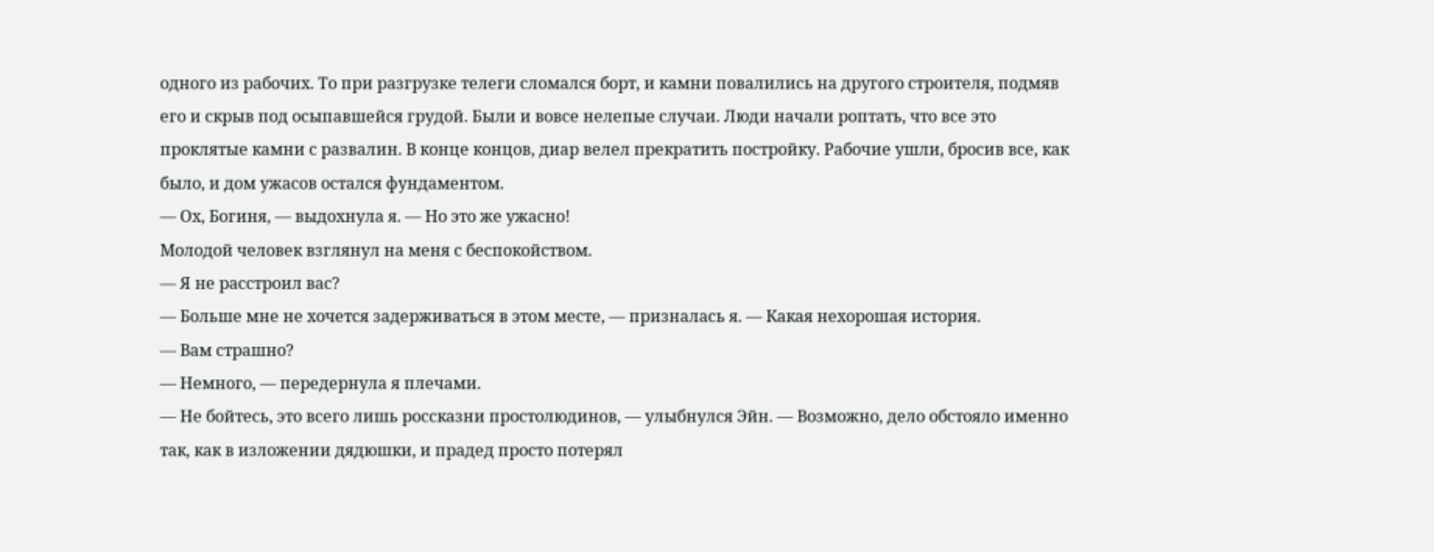одного из рабочих. То при разгрузке телеги сломался борт, и камни повалились на другого строителя, подмяв его и скрыв под осыпавшейся грудой. Были и вовсе нелепые случаи. Люди начали роптать, что все это проклятые камни с развалин. В конце концов, диар велел прекратить постройку. Рабочие ушли, бросив все, как было, и дом ужасов остался фундаментом.
— Ох, Богиня, — выдохнула я. — Но это же ужасно!
Молодой человек взглянул на меня с беспокойством.
— Я не расстроил вас?
— Больше мне не хочется задерживаться в этом месте, — призналась я. — Какая нехорошая история.
— Вам страшно?
— Немного, — передернула я плечами.
— Не бойтесь, это всего лишь россказни простолюдинов, — улыбнулся Эйн. — Возможно, дело обстояло именно так, как в изложении дядюшки, и прадед просто потерял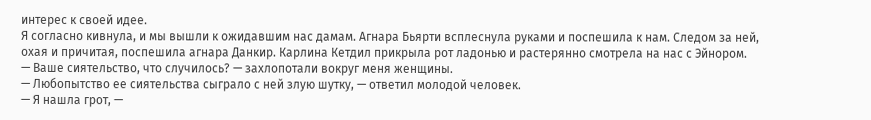интерес к своей идее.
Я согласно кивнула, и мы вышли к ожидавшим нас дамам. Агнара Бьярти всплеснула руками и поспешила к нам. Следом за ней, охая и причитая, поспешила агнара Данкир. Карлина Кетдил прикрыла рот ладонью и растерянно смотрела на нас с Эйнором.
— Ваше сиятельство, что случилось? — захлопотали вокруг меня женщины.
— Любопытство ее сиятельства сыграло с ней злую шутку, — ответил молодой человек.
— Я нашла грот, —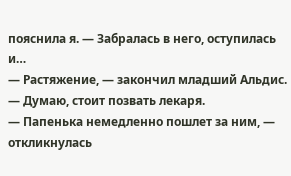пояснила я. — Забралась в него, оступилась и…
— Растяжение, — закончил младший Альдис. — Думаю, стоит позвать лекаря.
— Папенька немедленно пошлет за ним, — откликнулась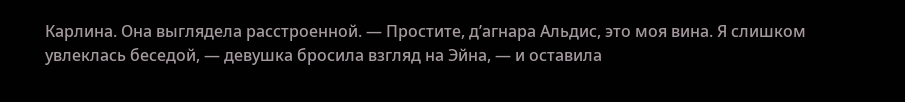Карлина. Она выглядела расстроенной. — Простите, д’агнара Альдис, это моя вина. Я слишком увлеклась беседой, — девушка бросила взгляд на Эйна, — и оставила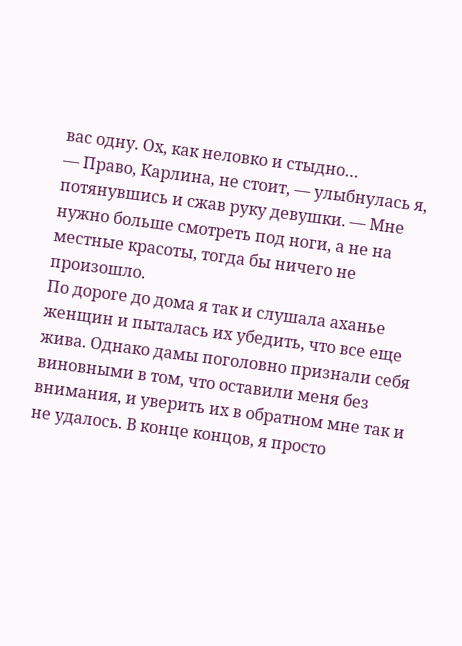вас одну. Ох, как неловко и стыдно…
— Право, Карлина, не стоит, — улыбнулась я, потянувшись и сжав руку девушки. — Мне нужно больше смотреть под ноги, а не на местные красоты, тогда бы ничего не произошло.
По дороге до дома я так и слушала аханье женщин и пыталась их убедить, что все еще жива. Однако дамы поголовно признали себя виновными в том, что оставили меня без внимания, и уверить их в обратном мне так и не удалось. В конце концов, я просто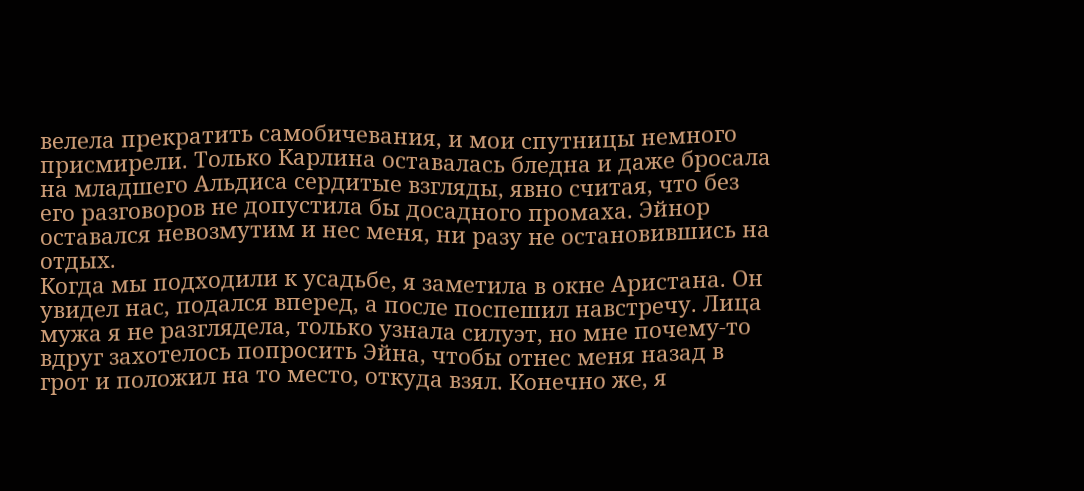велела прекратить самобичевания, и мои спутницы немного присмирели. Только Карлина оставалась бледна и даже бросала на младшего Альдиса сердитые взгляды, явно считая, что без его разговоров не допустила бы досадного промаха. Эйнор оставался невозмутим и нес меня, ни разу не остановившись на отдых.
Когда мы подходили к усадьбе, я заметила в окне Аристана. Он увидел нас, подался вперед, а после поспешил навстречу. Лица мужа я не разглядела, только узнала силуэт, но мне почему-то вдруг захотелось попросить Эйна, чтобы отнес меня назад в грот и положил на то место, откуда взял. Конечно же, я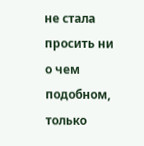не стала просить ни о чем подобном, только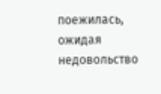поежилась, ожидая недовольство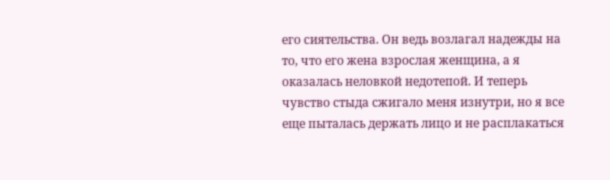его сиятельства. Он ведь возлагал надежды на то, что его жена взрослая женщина, а я оказалась неловкой недотепой. И теперь чувство стыда сжигало меня изнутри, но я все еще пыталась держать лицо и не расплакаться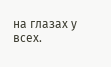на глазах у всех.